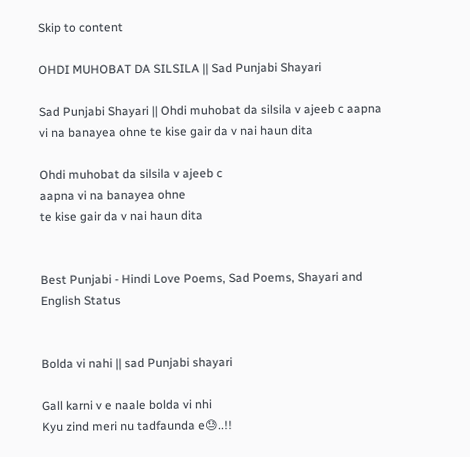Skip to content

OHDI MUHOBAT DA SILSILA || Sad Punjabi Shayari

Sad Punjabi Shayari || Ohdi muhobat da silsila v ajeeb c aapna vi na banayea ohne te kise gair da v nai haun dita

Ohdi muhobat da silsila v ajeeb c
aapna vi na banayea ohne
te kise gair da v nai haun dita


Best Punjabi - Hindi Love Poems, Sad Poems, Shayari and English Status


Bolda vi nahi || sad Punjabi shayari

Gall karni v e naale bolda vi nhi
Kyu zind meri nu tadfaunda e😓..!!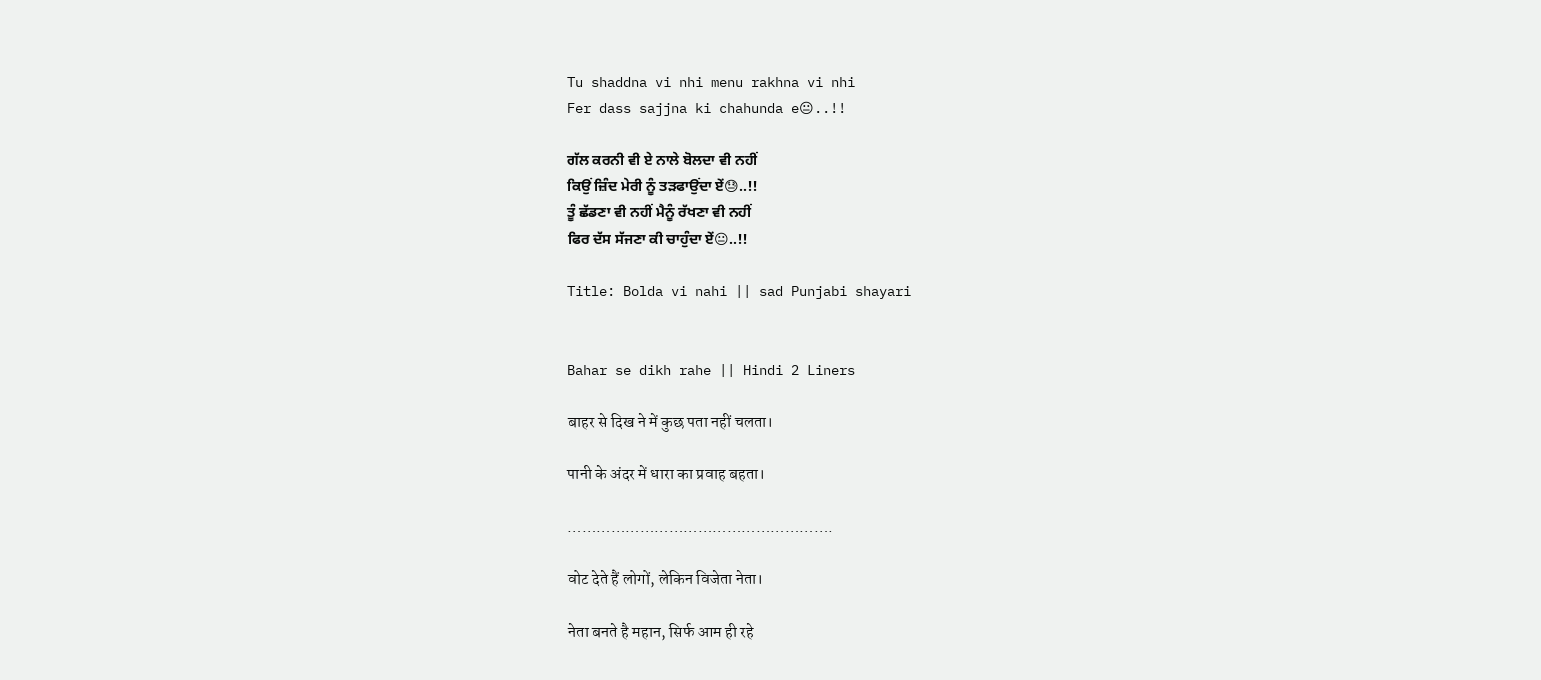Tu shaddna vi nhi menu rakhna vi nhi
Fer dass sajjna ki chahunda e😐..!!

ਗੱਲ ਕਰਨੀ ਵੀ ਏ ਨਾਲੇ ਬੋਲਦਾ ਵੀ ਨਹੀਂ
ਕਿਉਂ ਜ਼ਿੰਦ ਮੇਰੀ ਨੂੰ ਤੜਫਾਉਂਦਾ ਏਂ😓..!!
ਤੂੰ ਛੱਡਣਾ ਵੀ ਨਹੀਂ ਮੈਨੂੰ ਰੱਖਣਾ ਵੀ ਨਹੀਂ
ਫਿਰ ਦੱਸ ਸੱਜਣਾ ਕੀ ਚਾਹੁੰਦਾ ਏਂ😐..!!

Title: Bolda vi nahi || sad Punjabi shayari


Bahar se dikh rahe || Hindi 2 Liners

बाहर से दिख ने में कुछ पता नहीं चलता।

पानी के अंदर में धारा का प्रवाह बहता।

……………………………………………….

वोट देते हैं लोगों, लेकिन विजेता नेता।

नेता बनते है महान, सिर्फ आम ही रहे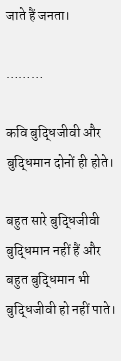जाते हैं जनता।

………

कवि बुद्धिजीवी और बुद्धिमान दोनों ही होते।

बहुत सारे बुद्धिजीवी बुद्धिमान नहीं हैं और बहुत बुद्धिमान भी बुद्धिजीवी हो नहीं पाते।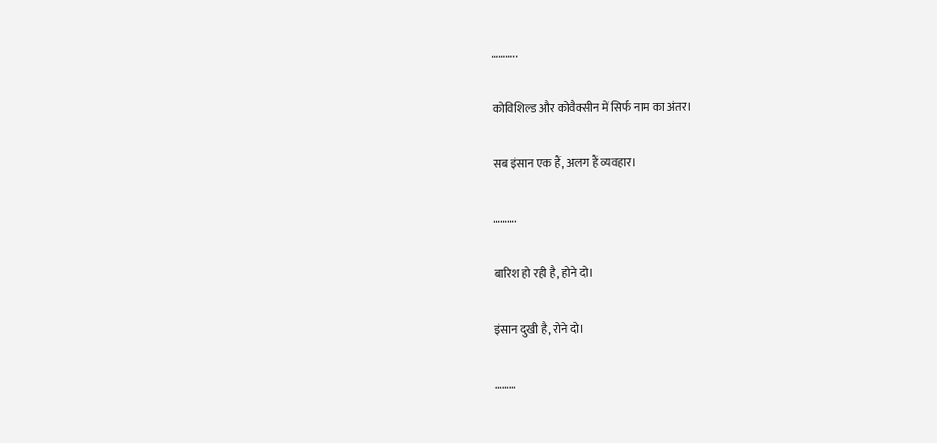………..

कोविशिल्ड और कोवैक्सीन में सिर्फ नाम का अंतर।

सब इंसान एक हैं, अलग हैं व्यवहार।

……….

बारिश हो रही है, होने दो।

इंसान दुखी है, रोने दो।

………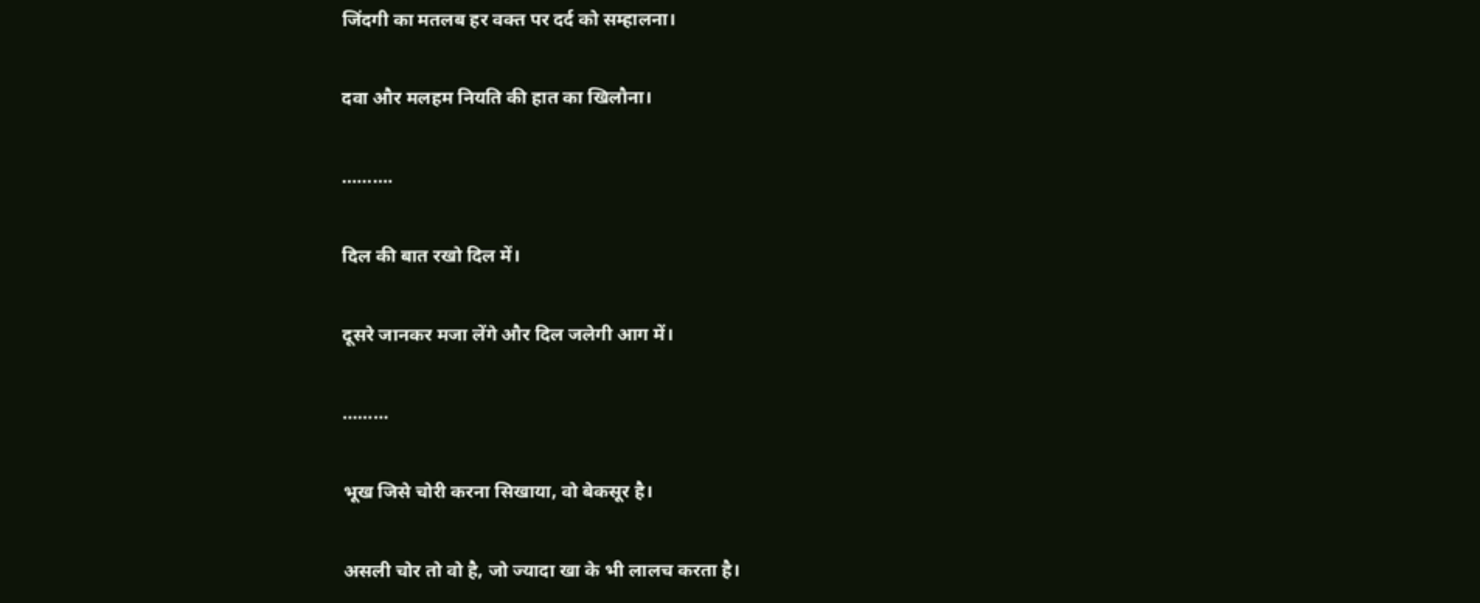जिंदगी का मतलब हर वक्त पर दर्द को सम्हालना।

दवा और मलहम नियति की हात का खिलौना।

……….

दिल की बात रखो दिल में।

दूसरे जानकर मजा लेंगे और दिल जलेगी आग में।

………

भूख जिसे चोरी करना सिखाया, वो बेकसूर है।

असली चोर तो वो है, जो ज्यादा खा के भी लालच करता है।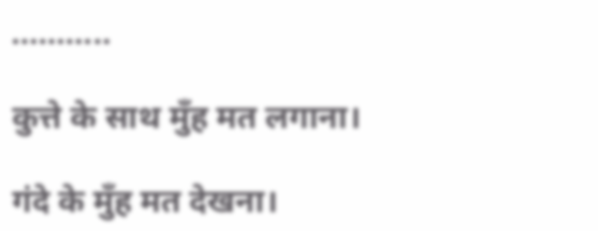………..

कुत्ते के साथ मुँह मत लगाना।

गंदे के मुँह मत देखना।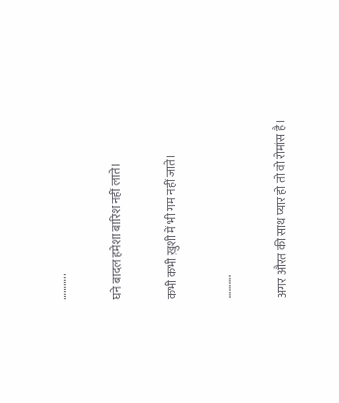………..

घने बादल हमेशा बारिश नहीं लाते।

कभी कभी ख़ुशी में भी गम नहीं जाते।

……….

अगर औरत की साथ प्यार हो तो वो रोमांस है।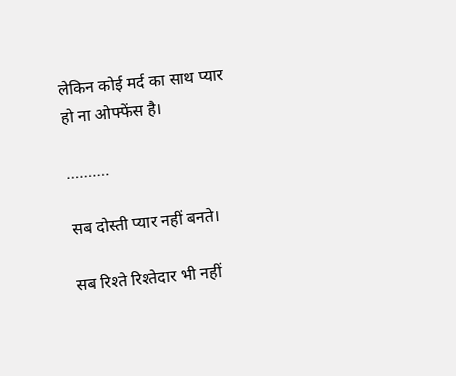लेकिन कोई मर्द का साथ प्यार हो ना ओफ्फेंस है।

……….

सब दोस्ती प्यार नहीं बनते।

सब रिश्ते रिश्तेदार भी नहीं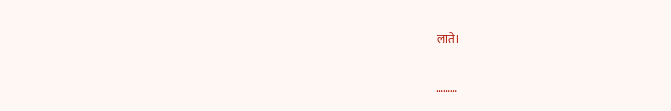लाते।

………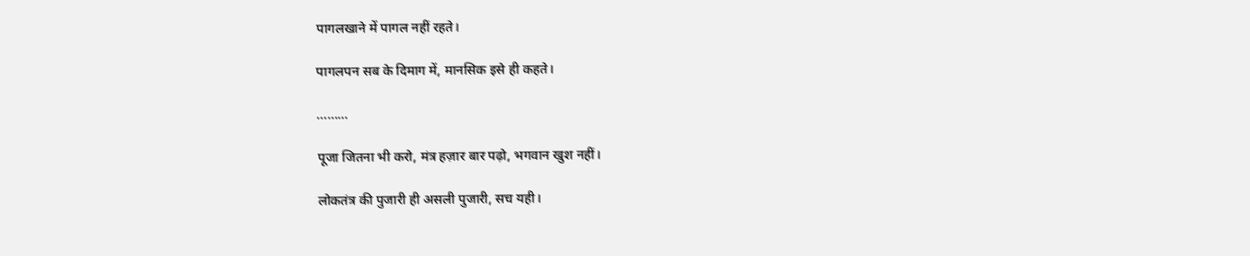पागलखाने में पागल नहीं रहते।

पागलपन सब के दिमाग में, मानसिक इसे ही कहते।

………

पूजा जितना भी करो, मंत्र हज़ार बार पढ़ो, भगवान खुश नहीं।

लोकतंत्र की पुजारी ही असली पुजारी, सच यही।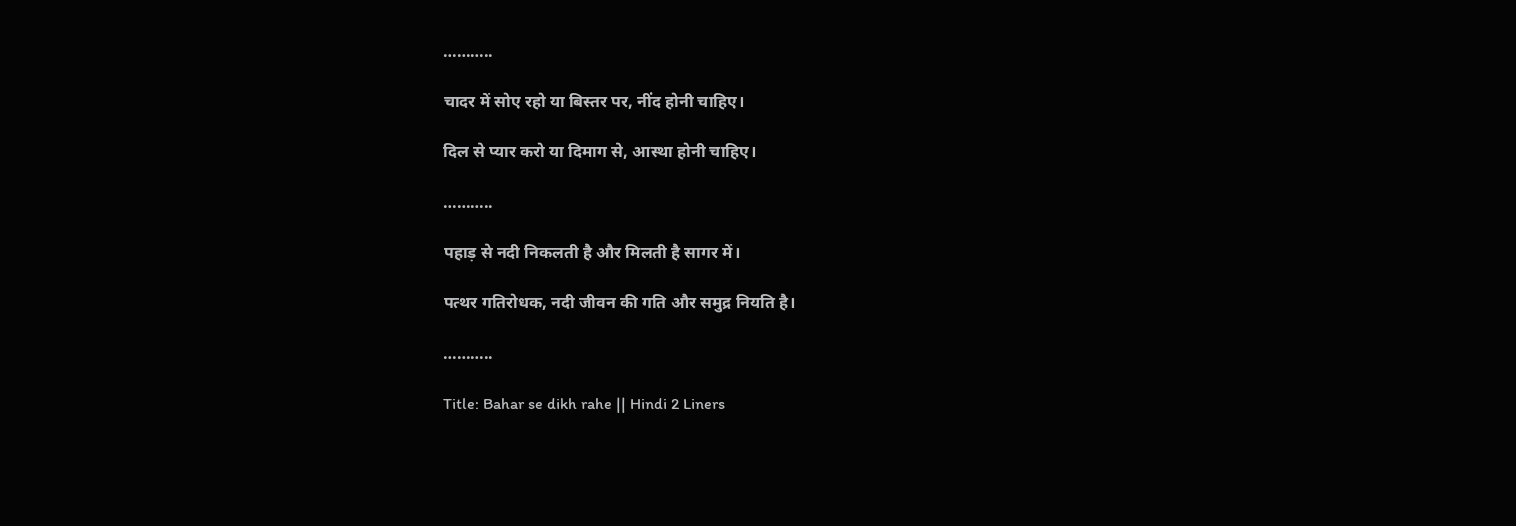………..

चादर में सोए रहो या बिस्तर पर, नींद होनी चाहिए।

दिल से प्यार करो या दिमाग से, आस्था होनी चाहिए।

………..

पहाड़ से नदी निकलती है और मिलती है सागर में।

पत्थर गतिरोधक, नदी जीवन की गति और समुद्र नियति है।

………..

Title: Bahar se dikh rahe || Hindi 2 Liners